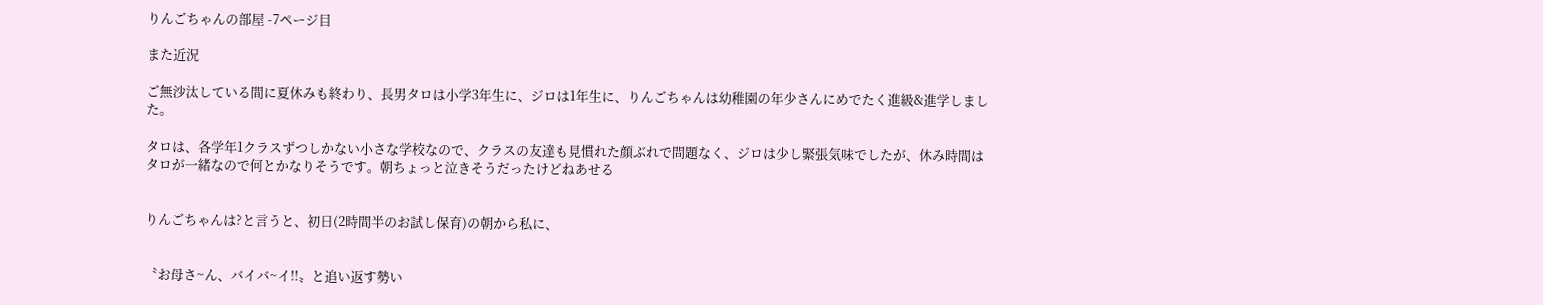りんごちゃんの部屋 -7ページ目

また近況

ご無沙汰している間に夏休みも終わり、長男タロは小学3年生に、ジロは1年生に、りんごちゃんは幼稚園の年少さんにめでたく進級&進学しました。

タロは、各学年1クラスずつしかない小さな学校なので、クラスの友達も見慣れた顔ぶれで問題なく、ジロは少し緊張気味でしたが、休み時間はタロが一緒なので何とかなりそうです。朝ちょっと泣きそうだったけどねあせる


りんごちゃんは?と言うと、初日(2時間半のお試し保育)の朝から私に、


〝お母さ~ん、バイバ~イ!!〟と追い返す勢い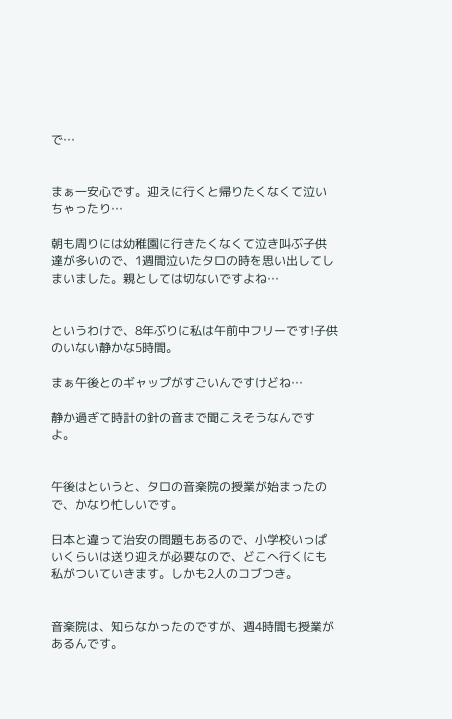で…


まぁ一安心です。迎えに行くと帰りたくなくて泣いちゃったり…

朝も周りには幼稚園に行きたくなくて泣き叫ぶ子供達が多いので、1週間泣いたタロの時を思い出してしまいました。親としては切ないですよね…


というわけで、8年ぶりに私は午前中フリーです!子供のいない静かな5時間。

まぁ午後とのギャップがすごいんですけどね…

静か過ぎて時計の針の音まで聞こえそうなんですよ。


午後はというと、タロの音楽院の授業が始まったので、かなり忙しいです。

日本と違って治安の問題もあるので、小学校いっぱいくらいは送り迎えが必要なので、どこへ行くにも私がついていきます。しかも2人のコブつき。


音楽院は、知らなかったのですが、週4時間も授業があるんです。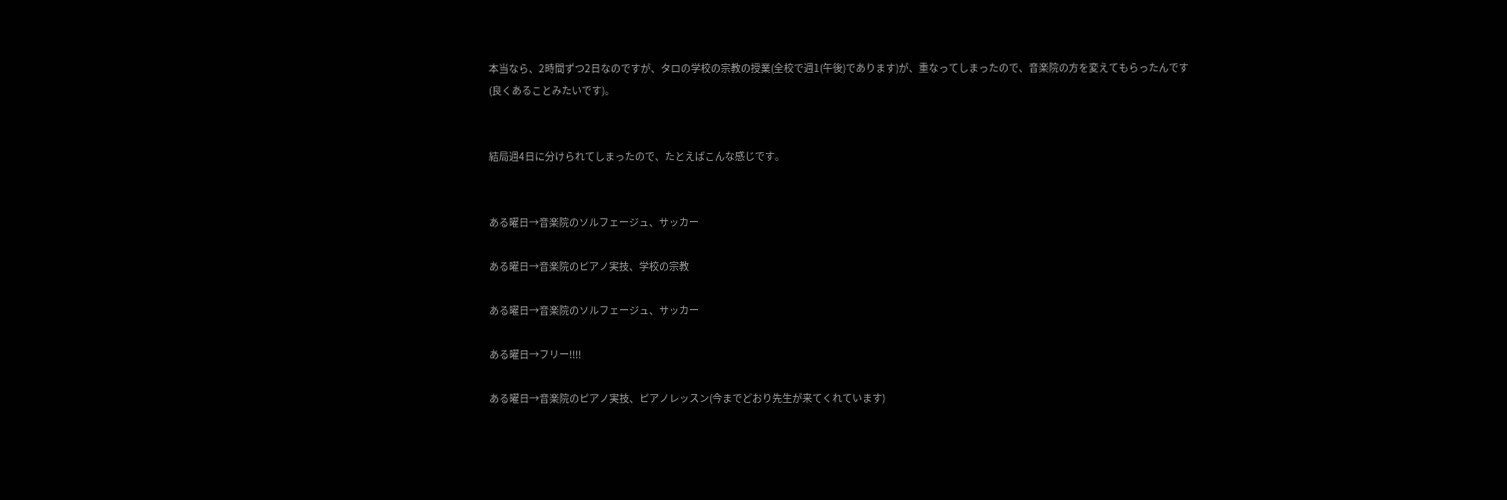本当なら、2時間ずつ2日なのですが、タロの学校の宗教の授業(全校で週1(午後)であります)が、重なってしまったので、音楽院の方を変えてもらったんです(良くあることみたいです)。


結局週4日に分けられてしまったので、たとえばこんな感じです。


ある曜日→音楽院のソルフェージュ、サッカー

ある曜日→音楽院のピアノ実技、学校の宗教

ある曜日→音楽院のソルフェージュ、サッカー

ある曜日→フリー!!!!

ある曜日→音楽院のピアノ実技、ピアノレッスン(今までどおり先生が来てくれています)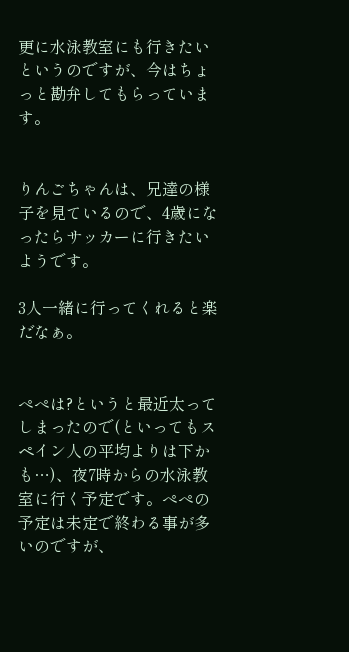更に水泳教室にも行きたいというのですが、今はちょっと勘弁してもらっています。


りんごちゃんは、兄達の様子を見ているので、4歳になったらサッカーに行きたいようです。

3人一緒に行ってくれると楽だなぁ。


ぺぺは?というと最近太ってしまったので(といってもスペイン人の平均よりは下かも…)、夜7時からの水泳教室に行く予定です。ぺぺの予定は未定で終わる事が多いのですが、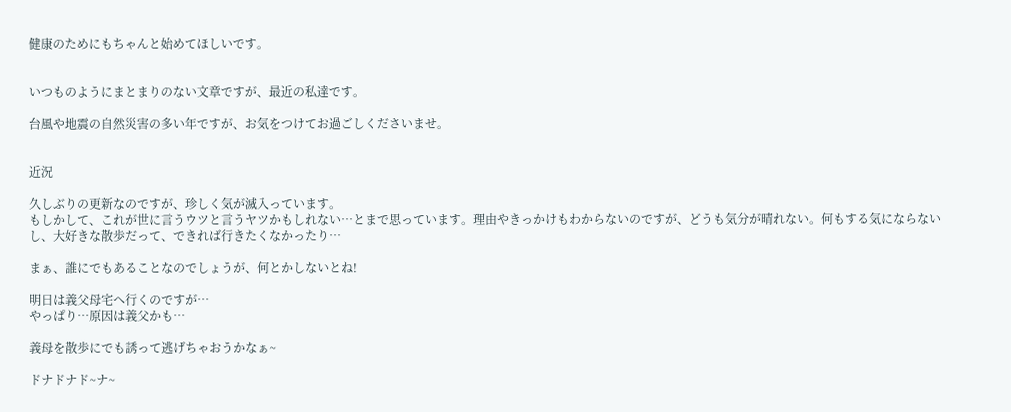健康のためにもちゃんと始めてほしいです。


いつものようにまとまりのない文章ですが、最近の私達です。

台風や地震の自然災害の多い年ですが、お気をつけてお過ごしくださいませ。


近況

久しぶりの更新なのですが、珍しく気が滅入っています。
もしかして、これが世に言うウツと言うヤツかもしれない…とまで思っています。理由やきっかけもわからないのですが、どうも気分が晴れない。何もする気にならないし、大好きな散歩だって、できれば行きたくなかったり…

まぁ、誰にでもあることなのでしょうが、何とかしないとね!

明日は義父母宅へ行くのですが…
やっぱり…原因は義父かも…

義母を散歩にでも誘って逃げちゃおうかなぁ~

ドナドナド~ナ~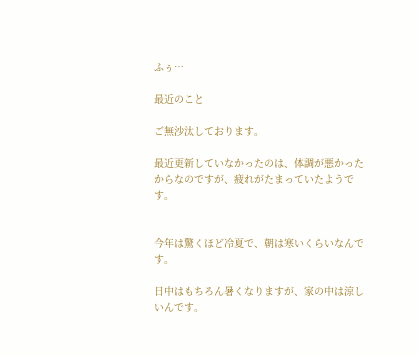ふぅ…

最近のこと

ご無沙汰しております。

最近更新していなかったのは、体調が悪かったからなのですが、疲れがたまっていたようです。


今年は驚くほど冷夏で、朝は寒いくらいなんです。

日中はもちろん暑くなりますが、家の中は涼しいんです。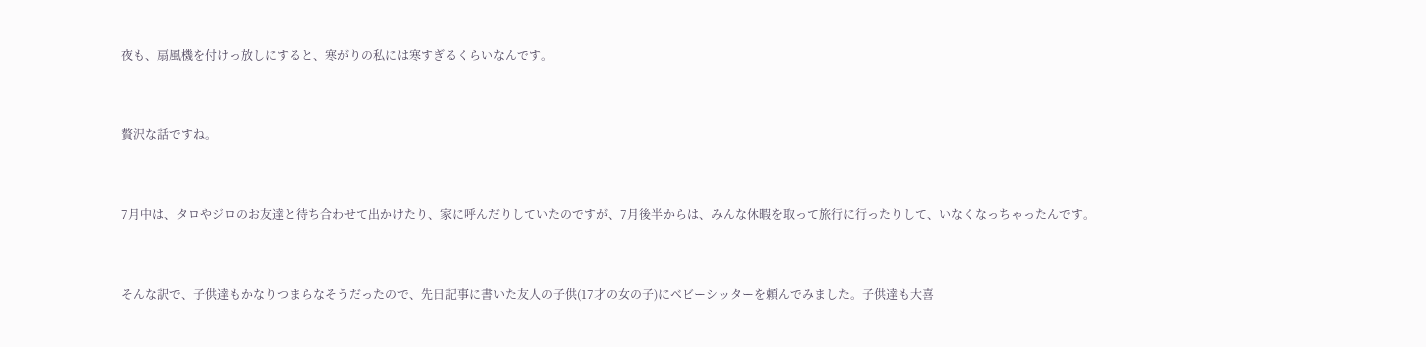夜も、扇風機を付けっ放しにすると、寒がりの私には寒すぎるくらいなんです。


贅沢な話ですね。


7月中は、タロやジロのお友達と待ち合わせて出かけたり、家に呼んだりしていたのですが、7月後半からは、みんな休暇を取って旅行に行ったりして、いなくなっちゃったんです。


そんな訳で、子供達もかなりつまらなそうだったので、先日記事に書いた友人の子供(17才の女の子)にベビーシッターを頼んでみました。子供達も大喜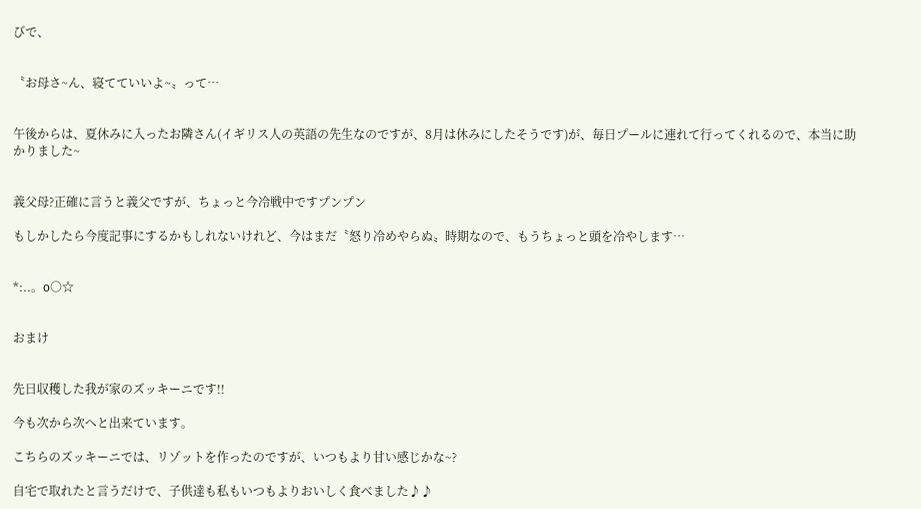びで、


〝お母さ~ん、寝てていいよ~〟って…


午後からは、夏休みに入ったお隣さん(イギリス人の英語の先生なのですが、8月は休みにしたそうです)が、毎日プールに連れて行ってくれるので、本当に助かりました~


義父母?正確に言うと義父ですが、ちょっと今冷戦中ですプンプン

もしかしたら今度記事にするかもしれないけれど、今はまだ〝怒り冷めやらぬ〟時期なので、もうちょっと頭を冷やします…


*:..。o○☆


おまけ


先日収穫した我が家のズッキーニです!!

今も次から次へと出来ています。

こちらのズッキーニでは、リゾットを作ったのですが、いつもより甘い感じかな~?

自宅で取れたと言うだけで、子供達も私もいつもよりおいしく食べました♪♪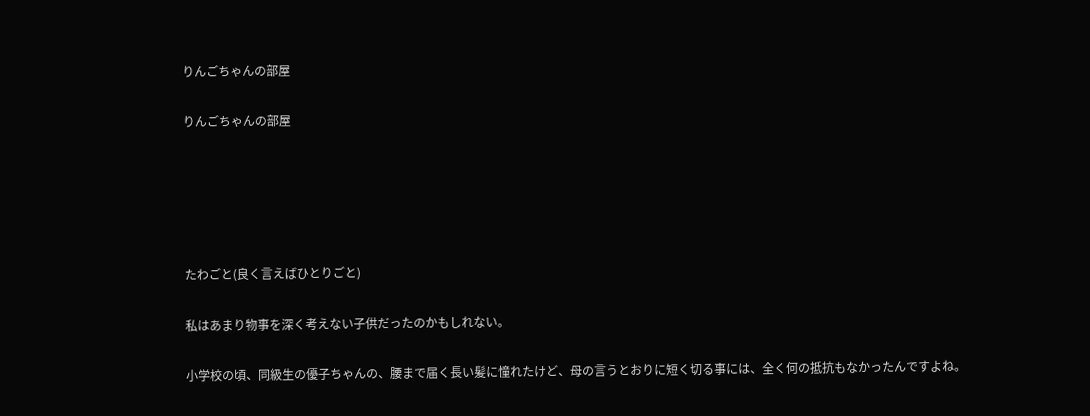りんごちゃんの部屋

りんごちゃんの部屋





たわごと(良く言えばひとりごと)

私はあまり物事を深く考えない子供だったのかもしれない。

小学校の頃、同級生の優子ちゃんの、腰まで届く長い髪に憧れたけど、母の言うとおりに短く切る事には、全く何の抵抗もなかったんですよね。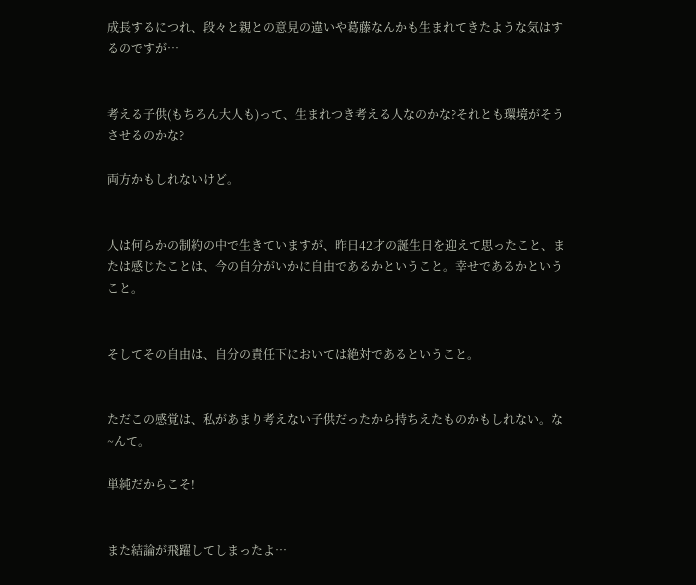成長するにつれ、段々と親との意見の違いや葛藤なんかも生まれてきたような気はするのですが…


考える子供(もちろん大人も)って、生まれつき考える人なのかな?それとも環境がそうさせるのかな?

両方かもしれないけど。


人は何らかの制約の中で生きていますが、昨日42才の誕生日を迎えて思ったこと、または感じたことは、今の自分がいかに自由であるかということ。幸せであるかということ。


そしてその自由は、自分の責任下においては絶対であるということ。


ただこの感覚は、私があまり考えない子供だったから持ちえたものかもしれない。な~んて。

単純だからこそ!


また結論が飛躍してしまったよ…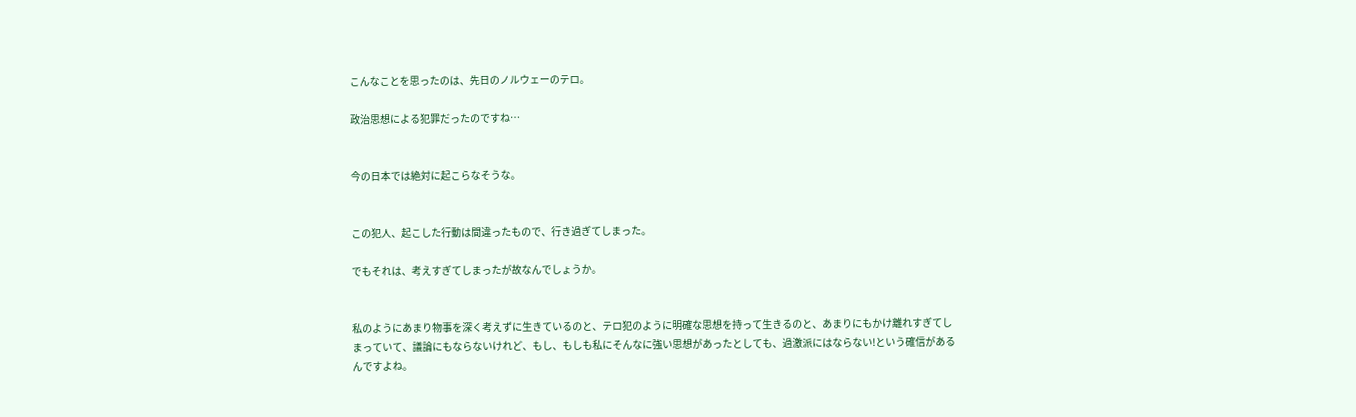こんなことを思ったのは、先日のノルウェーのテロ。

政治思想による犯罪だったのですね…


今の日本では絶対に起こらなそうな。


この犯人、起こした行動は間違ったもので、行き過ぎてしまった。

でもそれは、考えすぎてしまったが故なんでしょうか。


私のようにあまり物事を深く考えずに生きているのと、テロ犯のように明確な思想を持って生きるのと、あまりにもかけ離れすぎてしまっていて、議論にもならないけれど、もし、もしも私にそんなに強い思想があったとしても、過激派にはならない!という確信があるんですよね。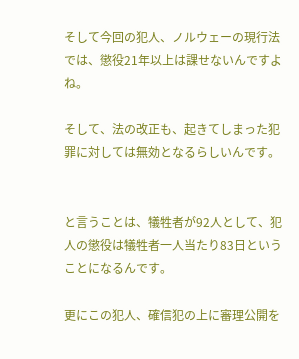そして今回の犯人、ノルウェーの現行法では、懲役21年以上は課せないんですよね。

そして、法の改正も、起きてしまった犯罪に対しては無効となるらしいんです。


と言うことは、犠牲者が92人として、犯人の懲役は犠牲者一人当たり83日ということになるんです。

更にこの犯人、確信犯の上に審理公開を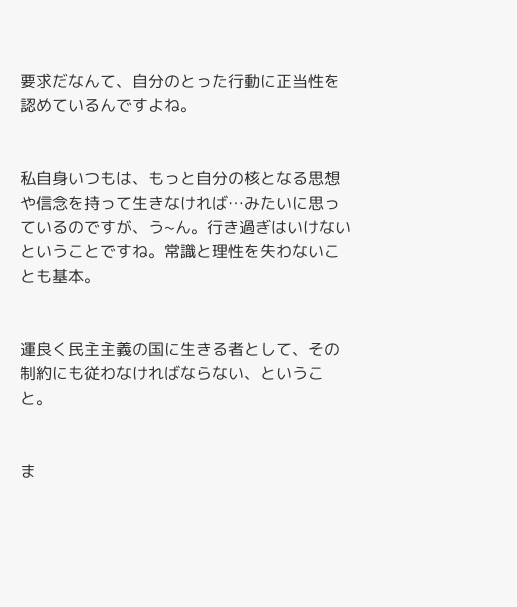要求だなんて、自分のとった行動に正当性を認めているんですよね。


私自身いつもは、もっと自分の核となる思想や信念を持って生きなければ…みたいに思っているのですが、う~ん。行き過ぎはいけないということですね。常識と理性を失わないことも基本。


運良く民主主義の国に生きる者として、その制約にも従わなければならない、ということ。


ま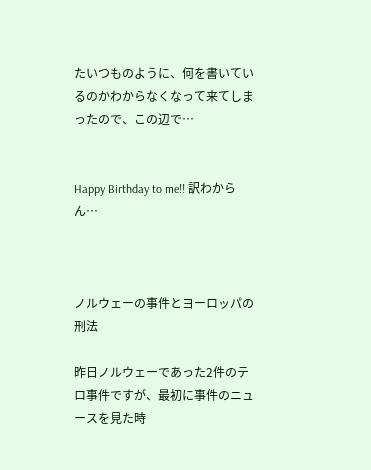たいつものように、何を書いているのかわからなくなって来てしまったので、この辺で…


Happy Birthday to me!! 訳わからん…



ノルウェーの事件とヨーロッパの刑法

昨日ノルウェーであった2件のテロ事件ですが、最初に事件のニュースを見た時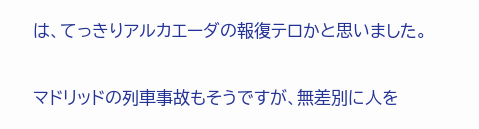は、てっきりアルカエーダの報復テロかと思いました。


マドリッドの列車事故もそうですが、無差別に人を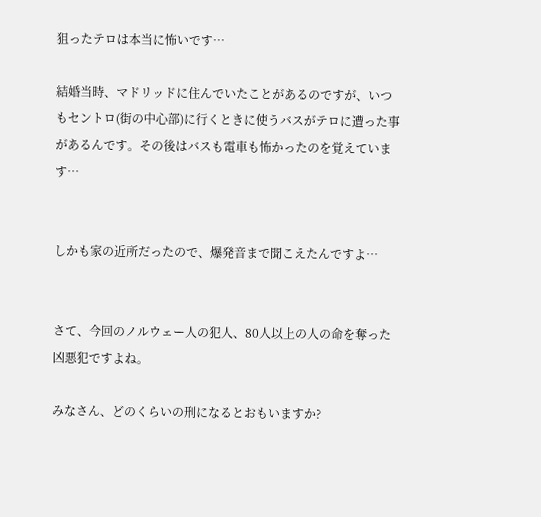狙ったテロは本当に怖いです…

結婚当時、マドリッドに住んでいたことがあるのですが、いつもセントロ(街の中心部)に行くときに使うバスがテロに遭った事があるんです。その後はバスも電車も怖かったのを覚えています…


しかも家の近所だったので、爆発音まで聞こえたんですよ…


さて、今回のノルウェー人の犯人、80人以上の人の命を奪った凶悪犯ですよね。

みなさん、どのくらいの刑になるとおもいますか?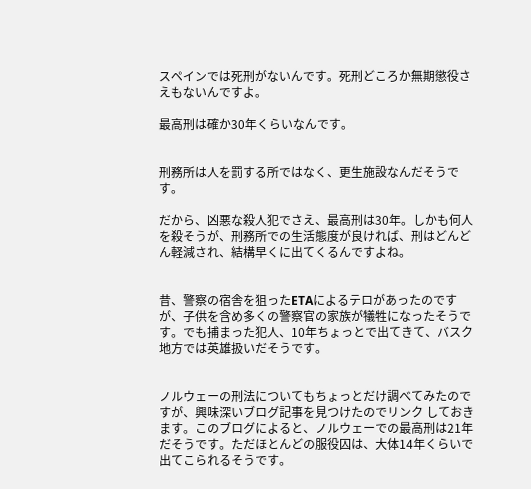スペインでは死刑がないんです。死刑どころか無期懲役さえもないんですよ。

最高刑は確か30年くらいなんです。


刑務所は人を罰する所ではなく、更生施設なんだそうです。

だから、凶悪な殺人犯でさえ、最高刑は30年。しかも何人を殺そうが、刑務所での生活態度が良ければ、刑はどんどん軽減され、結構早くに出てくるんですよね。


昔、警察の宿舎を狙ったETAによるテロがあったのですが、子供を含め多くの警察官の家族が犠牲になったそうです。でも捕まった犯人、10年ちょっとで出てきて、バスク地方では英雄扱いだそうです。


ノルウェーの刑法についてもちょっとだけ調べてみたのですが、興味深いブログ記事を見つけたのでリンク しておきます。このブログによると、ノルウェーでの最高刑は21年だそうです。ただほとんどの服役囚は、大体14年くらいで出てこられるそうです。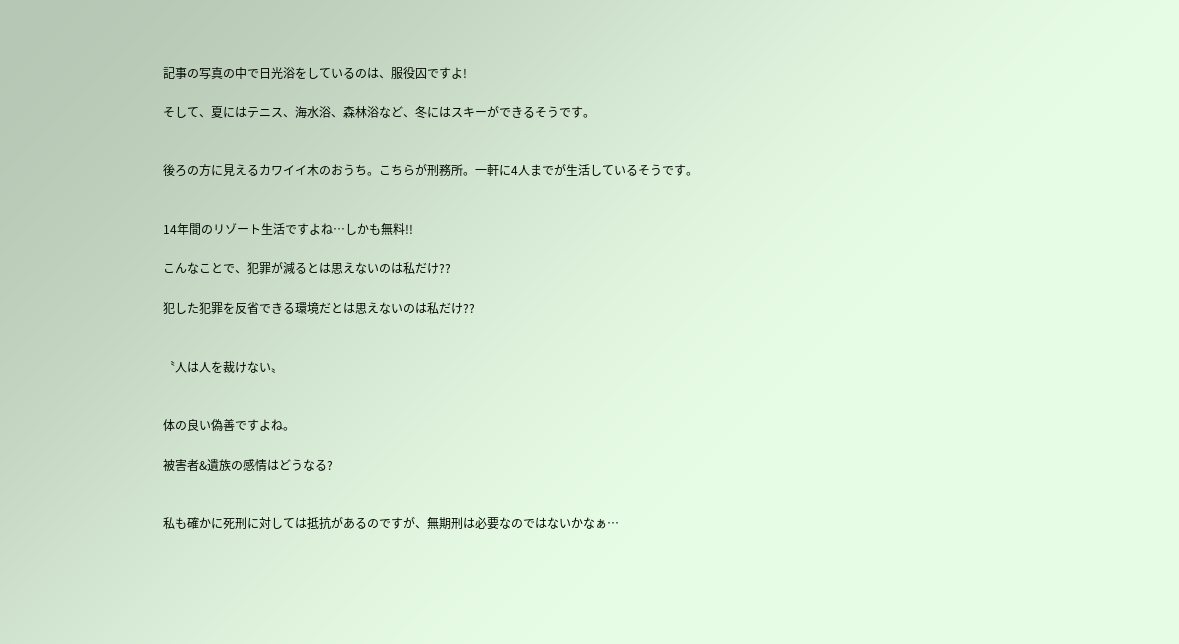記事の写真の中で日光浴をしているのは、服役囚ですよ!

そして、夏にはテニス、海水浴、森林浴など、冬にはスキーができるそうです。


後ろの方に見えるカワイイ木のおうち。こちらが刑務所。一軒に4人までが生活しているそうです。


14年間のリゾート生活ですよね…しかも無料!!

こんなことで、犯罪が減るとは思えないのは私だけ??

犯した犯罪を反省できる環境だとは思えないのは私だけ??


〝人は人を裁けない〟


体の良い偽善ですよね。

被害者&遺族の感情はどうなる?


私も確かに死刑に対しては抵抗があるのですが、無期刑は必要なのではないかなぁ…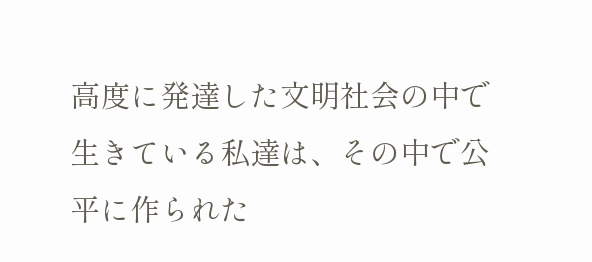高度に発達した文明社会の中で生きている私達は、その中で公平に作られた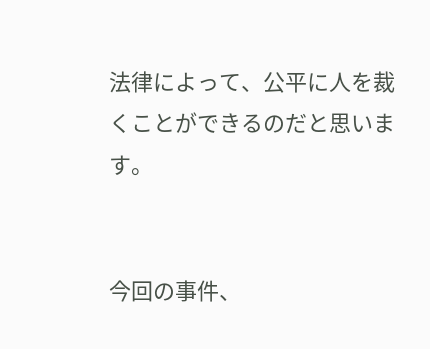法律によって、公平に人を裁くことができるのだと思います。


今回の事件、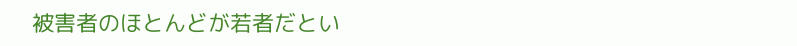被害者のほとんどが若者だとい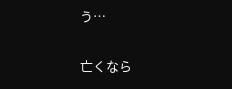う…

亡くなら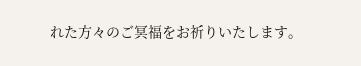れた方々のご冥福をお祈りいたします。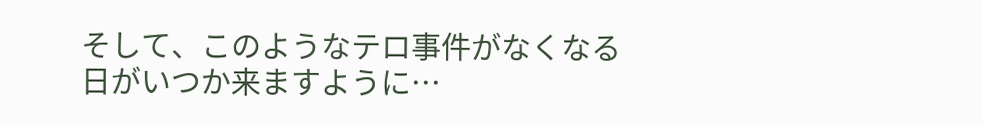そして、このようなテロ事件がなくなる日がいつか来ますように…